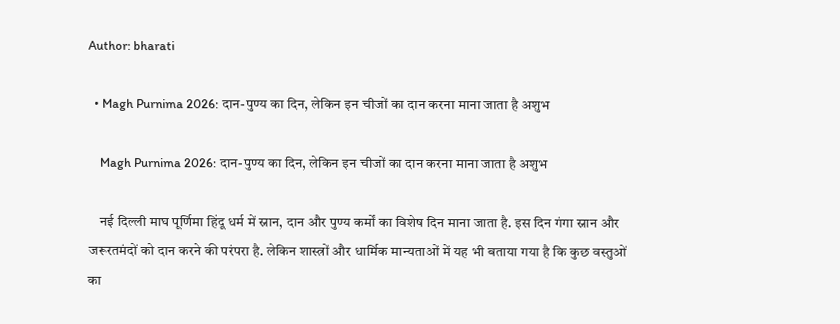Author: bharati

  • Magh Purnima 2026: दान-पुण्य का दिन, लेकिन इन चीजों का दान करना माना जाता है अशुभ

    Magh Purnima 2026: दान-पुण्य का दिन, लेकिन इन चीजों का दान करना माना जाता है अशुभ

    नई दिल्ली माघ पूर्णिमा हिंदू धर्म में स्नान, दान और पुण्य कर्मों का विशेष दिन माना जाता है. इस दिन गंगा स्नान और जरूरतमंदों को दान करने की परंपरा है. लेकिन शास्त्रों और धार्मिक मान्यताओं में यह भी बताया गया है कि कुछ वस्तुओं का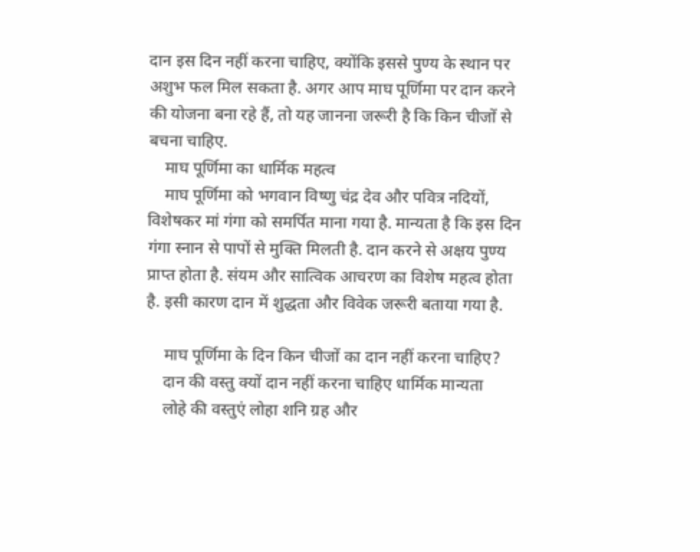दान इस दिन नहीं करना चाहिए, क्योंकि इससे पुण्य के स्थान पर अशुभ फल मिल सकता है. अगर आप माघ पूर्णिमा पर दान करने की योजना बना रहे हैं, तो यह जानना जरूरी है कि किन चीजों से बचना चाहिए.
    माघ पूर्णिमा का धार्मिक महत्व
    माघ पूर्णिमा को भगवान विष्णु चंद्र देव और पवित्र नदियों, विशेषकर मां गंगा को समर्पित माना गया है. मान्यता है कि इस दिन गंगा स्नान से पापों से मुक्ति मिलती है. दान करने से अक्षय पुण्य प्राप्त होता है. संयम और सात्विक आचरण का विशेष महत्व होता है. इसी कारण दान में शुद्धता और विवेक जरूरी बताया गया है.

    माघ पूर्णिमा के दिन किन चीजों का दान नहीं करना चाहिए?
    दान की वस्तु क्यों दान नहीं करना चाहिए धार्मिक मान्यता
    लोहे की वस्तुएं लोहा शनि ग्रह और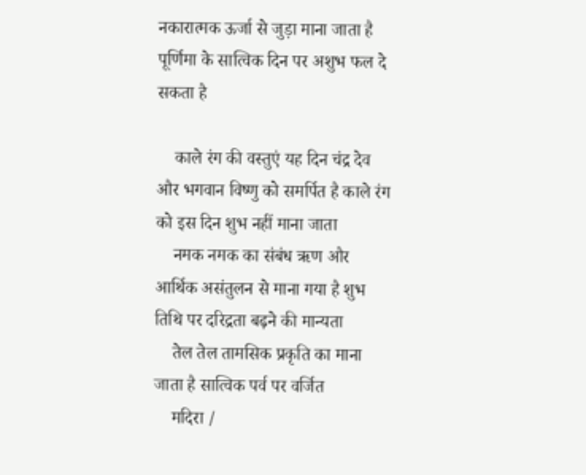नकारात्मक ऊर्जा से जुड़ा माना जाता है पूर्णिमा के सात्विक दिन पर अशुभ फल दे सकता है

    काले रंग की वस्तुएं यह दिन चंद्र देव और भगवान विष्णु को समर्पित है काले रंग को इस दिन शुभ नहीं माना जाता
    नमक नमक का संबंध ऋण और आर्थिक असंतुलन से माना गया है शुभ तिथि पर दरिद्रता बढ़ने की मान्यता
    तेल तेल तामसिक प्रकृति का माना जाता है सात्विक पर्व पर वर्जित
    मदिरा /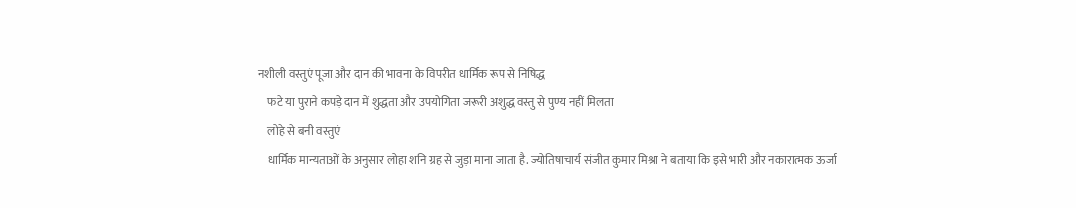नशीली वस्तुएं पूजा और दान की भावना के विपरीत धार्मिक रूप से निषिद्ध
    फटे या पुराने कपड़े दान में शुद्धता और उपयोगिता जरूरी अशुद्ध वस्तु से पुण्य नहीं मिलता
    लोहे से बनी वस्तुएं
    धार्मिक मान्यताओं के अनुसार लोहा शनि ग्रह से जुड़ा माना जाता है. ज्योतिषाचार्य संजीत कुमार मिश्रा ने बताया कि इसे भारी और नकारात्मक ऊर्जा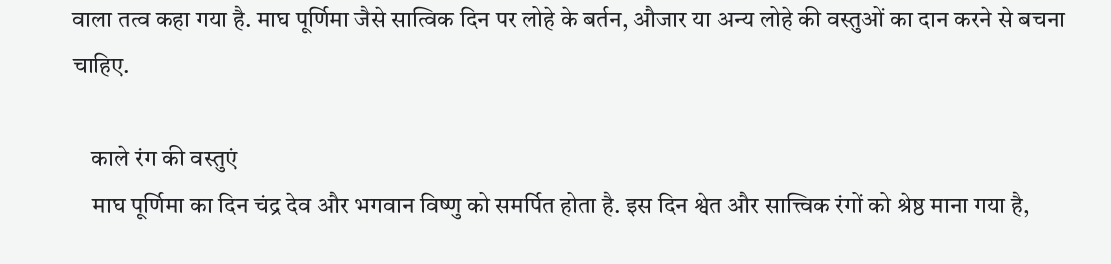वाला तत्व कहा गया है. माघ पूर्णिमा जैसे सात्विक दिन पर लोहे के बर्तन, औजार या अन्य लोहे की वस्तुओं का दान करने से बचना चाहिए.

    काले रंग की वस्तुएं
    माघ पूर्णिमा का दिन चंद्र देव और भगवान विष्णु को समर्पित होता है. इस दिन श्वेत और सात्त्विक रंगों को श्रेष्ठ माना गया है,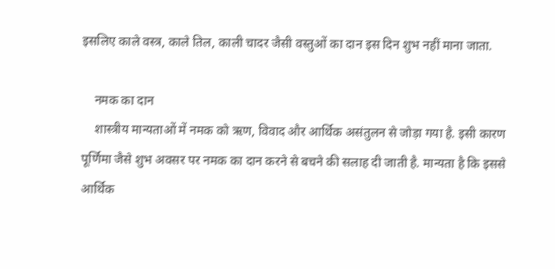इसलिए काले वस्त्र, काले तिल, काली चादर जैसी वस्तुओं का दान इस दिन शुभ नहीं माना जाता.

    नमक का दान
    शास्त्रीय मान्यताओं में नमक को ऋण, विवाद और आर्थिक असंतुलन से जोड़ा गया है. इसी कारण पूर्णिमा जैसे शुभ अवसर पर नमक का दान करने से बचने की सलाह दी जाती है. मान्यता है कि इससे आर्थिक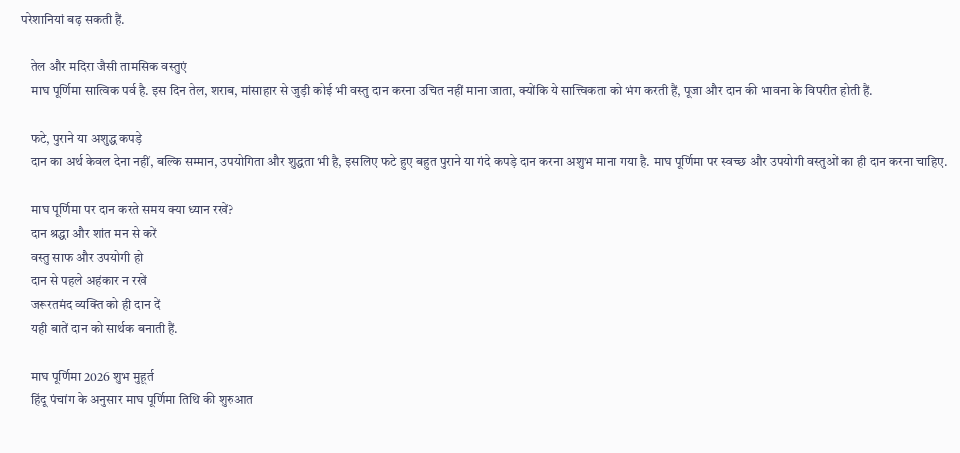परेशानियां बढ़ सकती हैं.

    तेल और मदिरा जैसी तामसिक वस्तुएं
    माघ पूर्णिमा सात्विक पर्व है. इस दिन तेल, शराब, मांसाहार से जुड़ी कोई भी वस्तु दान करना उचित नहीं माना जाता, क्योंकि ये सात्त्विकता को भंग करती हैं, पूजा और दान की भावना के विपरीत होती हैं.

    फटे, पुराने या अशुद्ध कपड़े
    दान का अर्थ केवल देना नहीं, बल्कि सम्मान, उपयोगिता और शुद्धता भी है, इसलिए फटे हुए बहुत पुराने या गंदे कपड़े दान करना अशुभ माना गया है. माघ पूर्णिमा पर स्वच्छ और उपयोगी वस्तुओं का ही दान करना चाहिए.

    माघ पूर्णिमा पर दान करते समय क्या ध्यान रखें?
    दान श्रद्धा और शांत मन से करें
    वस्तु साफ और उपयोगी हो
    दान से पहले अहंकार न रखें
    जरूरतमंद व्यक्ति को ही दान दें
    यही बातें दान को सार्थक बनाती हैं.

    माघ पूर्णिमा 2026 शुभ मुहूर्त
    हिंदू पंचांग के अनुसार माघ पूर्णिमा तिथि की शुरुआत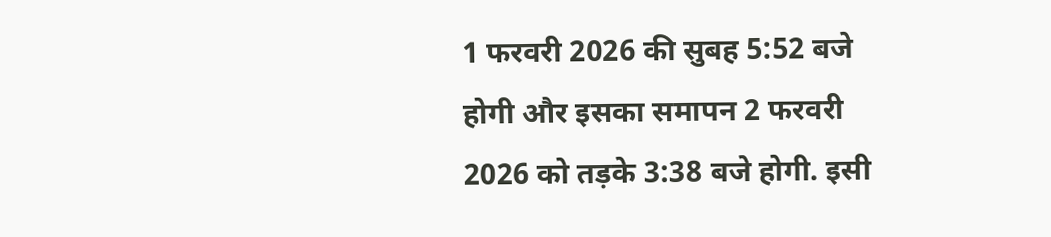1 फरवरी 2026 की सुबह 5:52 बजे होगी और इसका समापन 2 फरवरी 2026 को तड़के 3:38 बजे होगी. इसी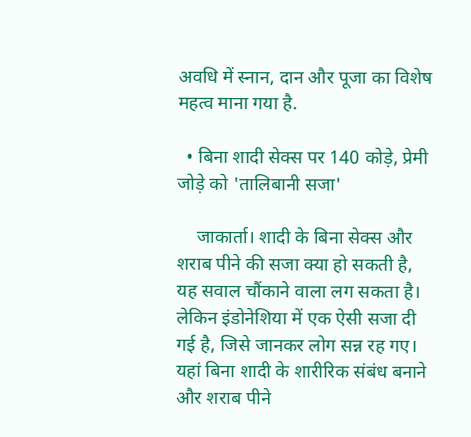अवधि में स्नान, दान और पूजा का विशेष महत्व माना गया है.

  • बिना शादी सेक्स पर 140 कोड़े, प्रेमी जोड़े को 'तालिबानी सजा'

    जाकार्ता। शादी के बिना सेक्स और शराब पीने की सजा क्या हो सकती है, यह सवाल चौंकाने वाला लग सकता है। लेकिन इंडोनेशिया में एक ऐसी सजा दी गई है, जिसे जानकर लोग सन्न रह गए। यहां बिना शादी के शारीरिक संबंध बनाने और शराब पीने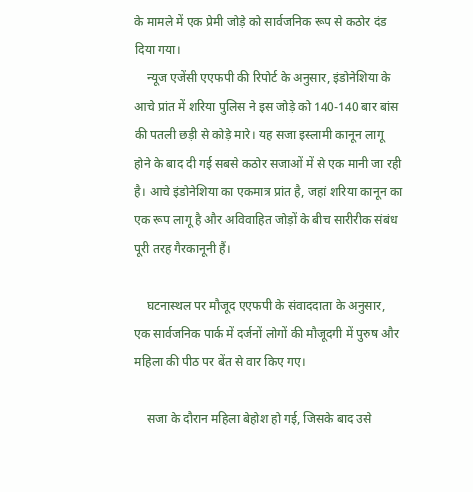के मामले में एक प्रेमी जोड़े को सार्वजनिक रूप से कठोर दंड दिया गया।
    न्यूज एजेंसी एएफपी की रिपोर्ट के अनुसार, इंडोनेशिया के आचे प्रांत में शरिया पुलिस ने इस जोड़े को 140-140 बार बांस की पतली छड़ी से कोड़े मारे। यह सजा इस्लामी कानून लागू होने के बाद दी गई सबसे कठोर सजाओं में से एक मानी जा रही है। आचे इंडोनेशिया का एकमात्र प्रांत है, जहां शरिया कानून का एक रूप लागू है और अविवाहित जोड़ों के बीच सारीरीक संबंध पूरी तरह गैरकानूनी हैं।

    घटनास्थल पर मौजूद एएफपी के संवाददाता के अनुसार, एक सार्वजनिक पार्क में दर्जनों लोगों की मौजूदगी में पुरुष और महिला की पीठ पर बेंत से वार किए गए।

    सजा के दौरान महिला बेहोश हो गई, जिसके बाद उसे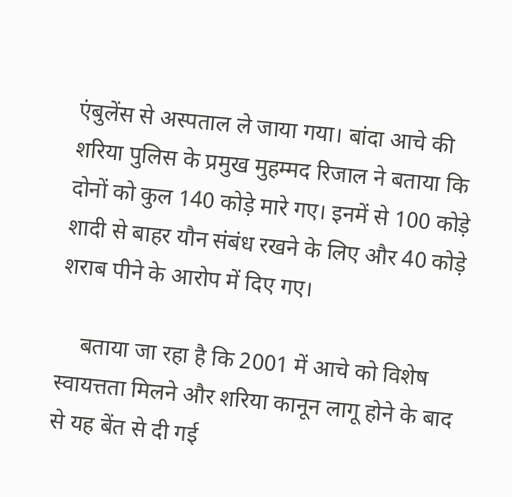एंबुलेंस से अस्पताल ले जाया गया। बांदा आचे की शरिया पुलिस के प्रमुख मुहम्मद रिजाल ने बताया कि दोनों को कुल 140 कोड़े मारे गए। इनमें से 100 कोड़े शादी से बाहर यौन संबंध रखने के लिए और 40 कोड़े शराब पीने के आरोप में दिए गए।

    बताया जा रहा है कि 2001 में आचे को विशेष स्वायत्तता मिलने और शरिया कानून लागू होने के बाद से यह बेंत से दी गई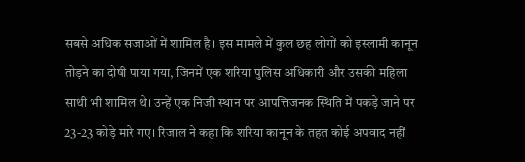सबसे अधिक सजाओं में शामिल है। इस मामले में कुल छह लोगों को इस्लामी कानून तोड़ने का दोषी पाया गया, जिनमें एक शरिया पुलिस अधिकारी और उसकी महिला साथी भी शामिल थे। उन्हें एक निजी स्थान पर आपत्तिजनक स्थिति में पकड़े जाने पर 23-23 कोड़े मारे गए। रिजाल ने कहा कि शरिया कानून के तहत कोई अपवाद नहीं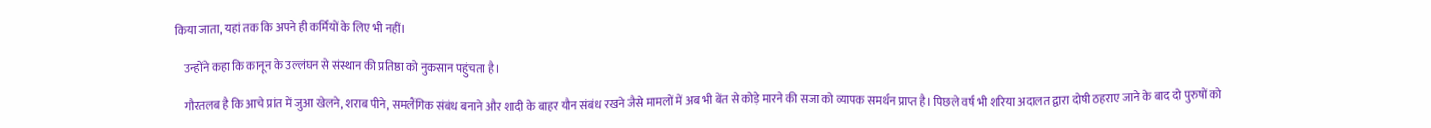किया जाता, यहां तक कि अपने ही कर्मियों के लिए भी नहीं।

    उन्होंने कहा कि कानून के उल्लंघन से संस्थान की प्रतिष्ठा को नुकसान पहुंचता है।

    गौरतलब है कि आचे प्रांत में जुआ खेलने, शराब पीने, समलैंगिक संबंध बनाने और शादी के बाहर यौन संबंध रखने जैसे मामलों में अब भी बेंत से कोड़े मारने की सजा को व्यापक समर्थन प्राप्त है। पिछले वर्ष भी शरिया अदालत द्वारा दोषी ठहराए जाने के बाद दो पुरुषों को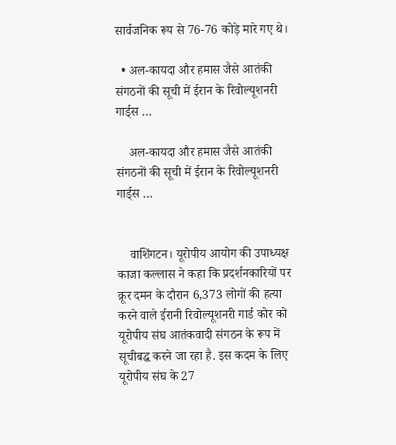सार्वजनिक रूप से 76-76 कोड़े मारे गए थे।

  • अल-कायदा और हमास जैसे आतंकी संगठनों की सूची में ईरान के रिवोल्यूशनरी गार्ड्स …

    अल-कायदा और हमास जैसे आतंकी संगठनों की सूची में ईरान के रिवोल्यूशनरी गार्ड्स …


    वाशिंगटन। यूरोपीय आयोग की उपाध्यक्ष काजा कल्लास ने कहा कि प्रदर्शनकारियों पर क्रूर दमन के दौरान 6,373 लोगों की हत्या करने वाले ईरानी रिवोल्यूशनरी गार्ड कोर को यूरोपीय संघ आतंकवादी संगठन के रूप में सूचीबद्ध करने जा रहा है. इस कदम के लिए यूरोपीय संघ के 27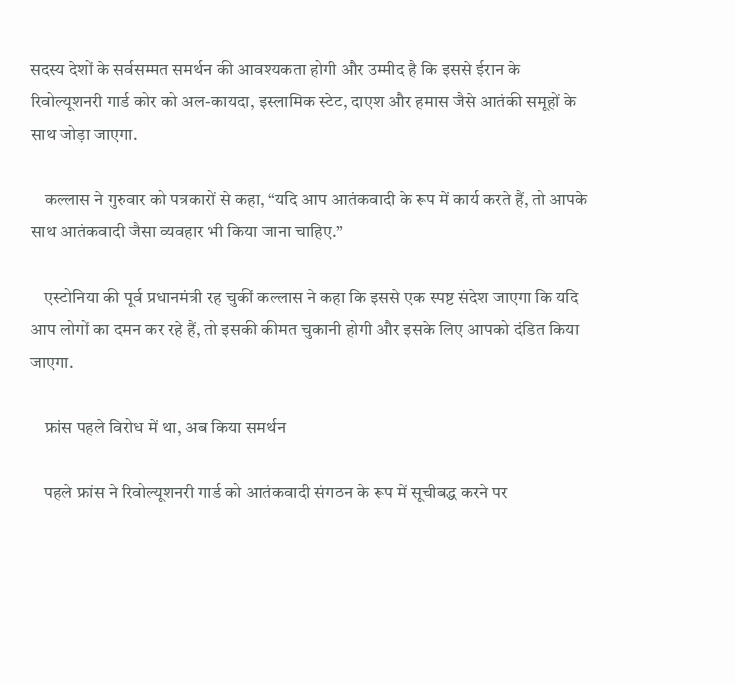सदस्य देशों के सर्वसम्मत समर्थन की आवश्यकता होगी और उम्मीद है कि इससे ईरान के रिवोल्यूशनरी गार्ड कोर को अल-कायदा, इस्लामिक स्टेट, दाएश और हमास जैसे आतंकी समूहों के साथ जोड़ा जाएगा.

    कल्लास ने गुरुवार को पत्रकारों से कहा, “यदि आप आतंकवादी के रूप में कार्य करते हैं, तो आपके साथ आतंकवादी जैसा व्यवहार भी किया जाना चाहिए.”

    एस्टोनिया की पूर्व प्रधानमंत्री रह चुकीं कल्लास ने कहा कि इससे एक स्पष्ट संदेश जाएगा कि यदि आप लोगों का दमन कर रहे हैं, तो इसकी कीमत चुकानी होगी और इसके लिए आपको दंडित किया जाएगा.

    फ्रांस पहले विरोध में था, अब किया समर्थन

    पहले फ्रांस ने रिवोल्यूशनरी गार्ड को आतंकवादी संगठन के रूप में सूचीबद्ध करने पर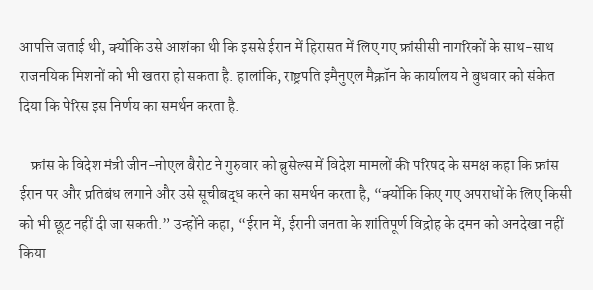आपत्ति जताई थी, क्योंकि उसे आशंका थी कि इससे ईरान में हिरासत में लिए गए फ्रांसीसी नागरिकों के साथ-साथ राजनयिक मिशनों को भी खतरा हो सकता है. हालांकि, राष्ट्रपति इमैनुएल मैक्रॉन के कार्यालय ने बुधवार को संकेत दिया कि पेरिस इस निर्णय का समर्थन करता है.

    फ्रांस के विदेश मंत्री जीन-नोएल बैरोट ने गुरुवार को ब्रुसेल्स में विदेश मामलों की परिषद के समक्ष कहा कि फ्रांस ईरान पर और प्रतिबंध लगाने और उसे सूचीबद्ध करने का समर्थन करता है, “क्योंकि किए गए अपराधों के लिए किसी को भी छूट नहीं दी जा सकती.” उन्होंने कहा, “ईरान में, ईरानी जनता के शांतिपूर्ण विद्रोह के दमन को अनदेखा नहीं किया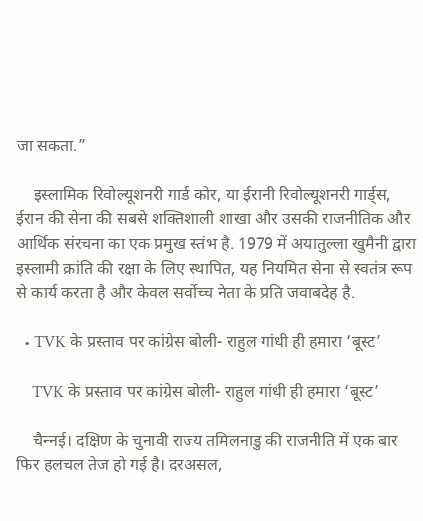जा सकता.”

    इस्लामिक रिवोल्यूशनरी गार्ड कोर, या ईरानी रिवोल्यूशनरी गार्ड्स, ईरान की सेना की सबसे शक्तिशाली शाखा और उसकी राजनीतिक और आर्थिक संरचना का एक प्रमुख स्तंभ है. 1979 में अयातुल्ला खुमैनी द्वारा इस्लामी क्रांति की रक्षा के लिए स्थापित, यह नियमित सेना से स्वतंत्र रूप से कार्य करता है और केवल सर्वोच्च नेता के प्रति जवाबदेह है.

  • TVK के प्रस्‍ताव पर कांग्रेस बोली- राहुल गांधी ही हमारा ‘बूस्ट’

    TVK के प्रस्‍ताव पर कांग्रेस बोली- राहुल गांधी ही हमारा ‘बूस्ट’

    चैन्‍नई। दक्षिण के चुनावी राज्य तमिलनाडु की राजनीति में एक बार फिर हलचल तेज हो गई है। दरअसल,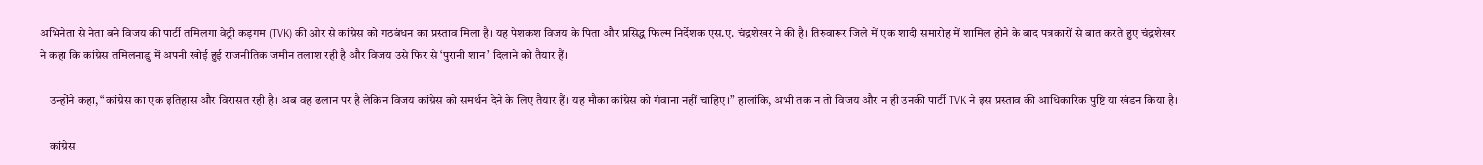अभिनेता से नेता बने विजय की पार्टी तमिलगा वेट्री कड़गम (TVK) की ओर से कांग्रेस को गठबंधन का प्रस्ताव मिला है। यह पेशकश विजय के पिता और प्रसिद्ध फिल्म निर्देशक एस.ए. चंद्रशेखर ने की है। तिरुवारूर जिले में एक शादी समारोह में शामिल होने के बाद पत्रकारों से बात करते हुए चंद्रशेखर ने कहा कि कांग्रेस तमिलनाडु में अपनी खोई हुई राजनीतिक जमीन तलाश रही है और विजय उसे फिर से ‘पुरानी शान’ दिलाने को तैयार हैं।

    उन्होंने कहा, “कांग्रेस का एक इतिहास और विरासत रही है। अब वह ढलान पर है लेकिन विजय कांग्रेस को समर्थन देने के लिए तैयार हैं। यह मौका कांग्रेस को गंवाना नहीं चाहिए।” हालांकि, अभी तक न तो विजय और न ही उनकी पार्टी TVK ने इस प्रस्ताव की आधिकारिक पुष्टि या खंडन किया है।

    कांग्रेस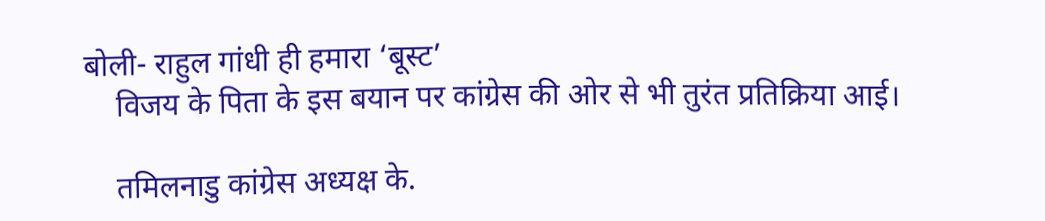बोली- राहुल गांधी ही हमारा ‘बूस्ट’
    विजय के पिता के इस बयान पर कांग्रेस की ओर से भी तुरंत प्रतिक्रिया आई।

    तमिलनाडु कांग्रेस अध्यक्ष के.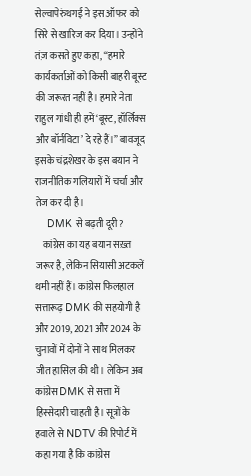सेल्वापेरुंथगई ने इस ऑफर को सिरे से खारिज कर दिया। उन्होंने तंज़ कसते हुए कहा, “हमारे कार्यकर्ताओं को किसी बाहरी बूस्ट की जरूरत नहीं है। हमारे नेता राहुल गांधी ही हमें ‘बूस्ट, हॉर्लिक्स और बॉर्नविटा’ दे रहे हैं।” बावजूद इसके चंद्रशेखर के इस बयान ने राजनीतिक गलियारों में चर्चा और तेज कर दी है।
    DMK से बढ़ती दूरी?
    कांग्रेस का यह बयान सख़्त जरूर है, लेकिन सियासी अटकलें थमी नहीं हैं। कांग्रेस फिलहाल सत्तारूढ़ DMK की सहयोगी है और 2019, 2021 और 2024 के चुनावों में दोनों ने साथ मिलकर जीत हासिल की थी। लेकिन अब कांग्रेस DMK से सत्ता में हिस्सेदारी चाहती है। सूत्रों के हवाले से NDTV की रिपोर्ट में कहा गया है कि कांग्रेस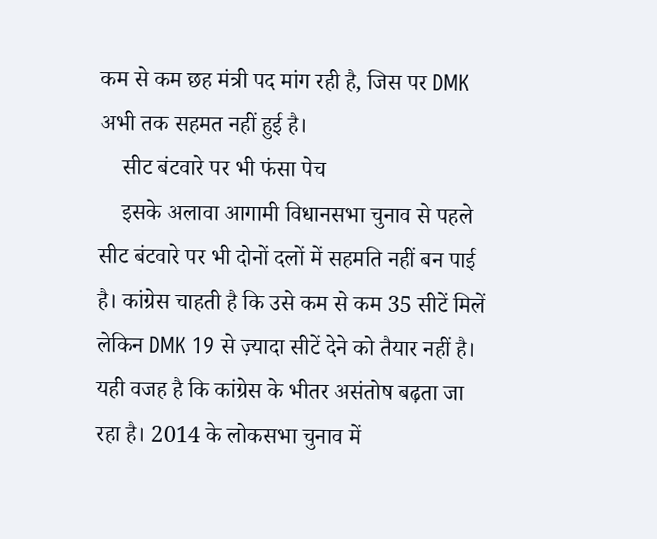कम से कम छह मंत्री पद मांग रही है, जिस पर DMK अभी तक सहमत नहीं हुई है।
    सीट बंटवारे पर भी फंसा पेच
    इसके अलावा आगामी विधानसभा चुनाव से पहले सीट बंटवारे पर भी दोनों दलों में सहमति नहीं बन पाई है। कांग्रेस चाहती है कि उसे कम से कम 35 सीटें मिलें लेकिन DMK 19 से ज़्यादा सीटें देने को तैयार नहीं है। यही वजह है कि कांग्रेस के भीतर असंतोष बढ़ता जा रहा है। 2014 के लोकसभा चुनाव में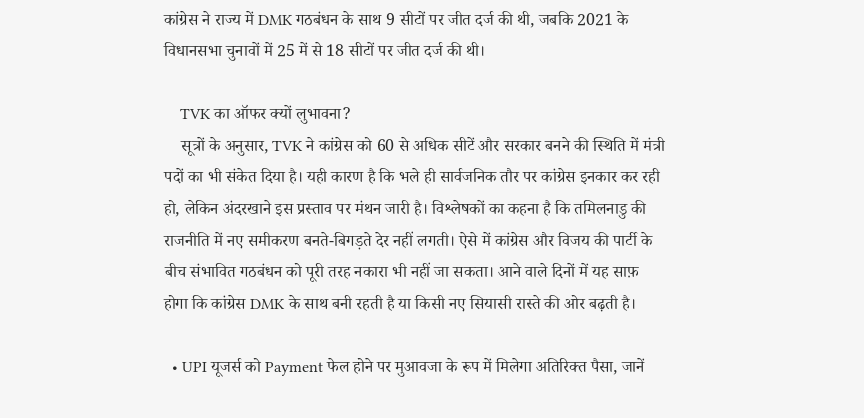कांग्रेस ने राज्य में DMK गठबंधन के साथ 9 सीटों पर जीत दर्ज की थी, जबकि 2021 के विधानसभा चुनावों में 25 में से 18 सीटों पर जीत दर्ज की थी।

    TVK का ऑफर क्यों लुभावना?
    सूत्रों के अनुसार, TVK ने कांग्रेस को 60 से अधिक सीटें और सरकार बनने की स्थिति में मंत्री पदों का भी संकेत दिया है। यही कारण है कि भले ही सार्वजनिक तौर पर कांग्रेस इनकार कर रही हो, लेकिन अंदरखाने इस प्रस्ताव पर मंथन जारी है। विश्लेषकों का कहना है कि तमिलनाडु की राजनीति में नए समीकरण बनते-बिगड़ते देर नहीं लगती। ऐसे में कांग्रेस और विजय की पार्टी के बीच संभावित गठबंधन को पूरी तरह नकारा भी नहीं जा सकता। आने वाले दिनों में यह साफ़ होगा कि कांग्रेस DMK के साथ बनी रहती है या किसी नए सियासी रास्ते की ओर बढ़ती है।

  • UPI यूजर्स को Payment फेल होने पर मुआवजा के रूप में मिलेगा अतिरिक्त पैसा, जानें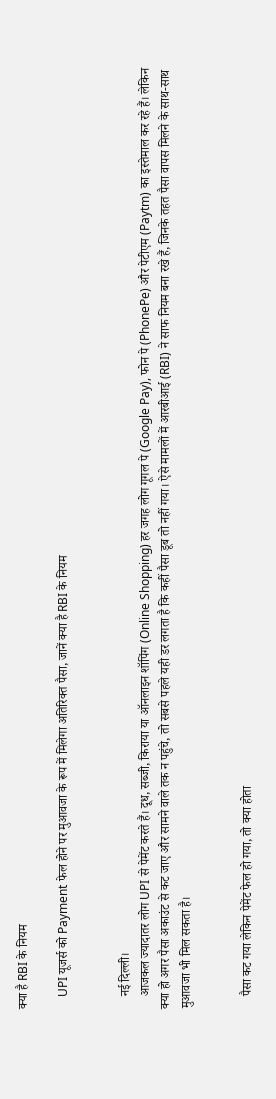क्या है RBI के नियम

    UPI यूजर्स को Payment फेल होने पर मुआवजा के रूप में मिलेगा अतिरिक्त पैसा, जानें क्या है RBI के नियम


    नई दिल्ली।
    आजकल ज्यादातर लोग UPI से पेमेंट करते हैं। दूध, सब्जी, किराया या ऑनलाइन शॉपिंग (Online Shopping) हर जगह लोग गूगल पे (Google Pay), फोन पे (PhonePe) और पेटीएम (Paytm) का इस्तेमाल कर रहे हैं। लेकिन क्या हो अगर पैसा अकाउंट से कट जाए और सामने वाले तक न पहुंचे, तो सबसे पहले यही डर लगता है कि कहीं पैसा डूब तो नहीं गया। ऐसे मामलों में आरबीआई (RBI) ने साफ नियम बना रखे हैं, जिनके तहत पैसा वापस मिलने के साथ-साथ मुआवजा भी मिल सकता है।


    पैसा कट गया लेकिन पेमेंट फेल हो गया, तो क्या होता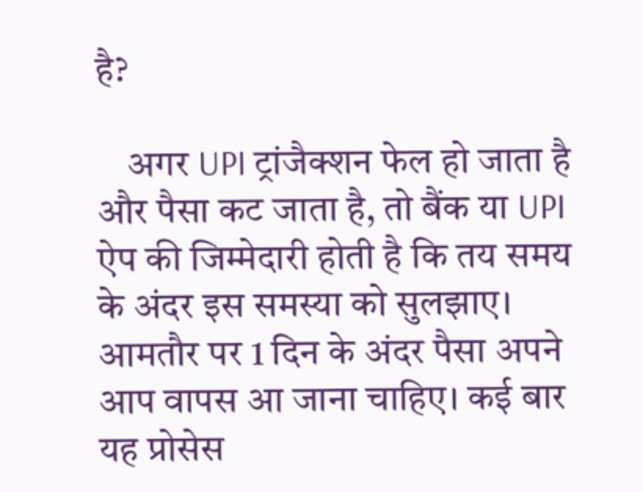है?

    अगर UPI ट्रांजैक्शन फेल हो जाता है और पैसा कट जाता है, तो बैंक या UPI ऐप की जिम्मेदारी होती है कि तय समय के अंदर इस समस्या को सुलझाए। आमतौर पर 1 दिन के अंदर पैसा अपने आप वापस आ जाना चाहिए। कई बार यह प्रोसेस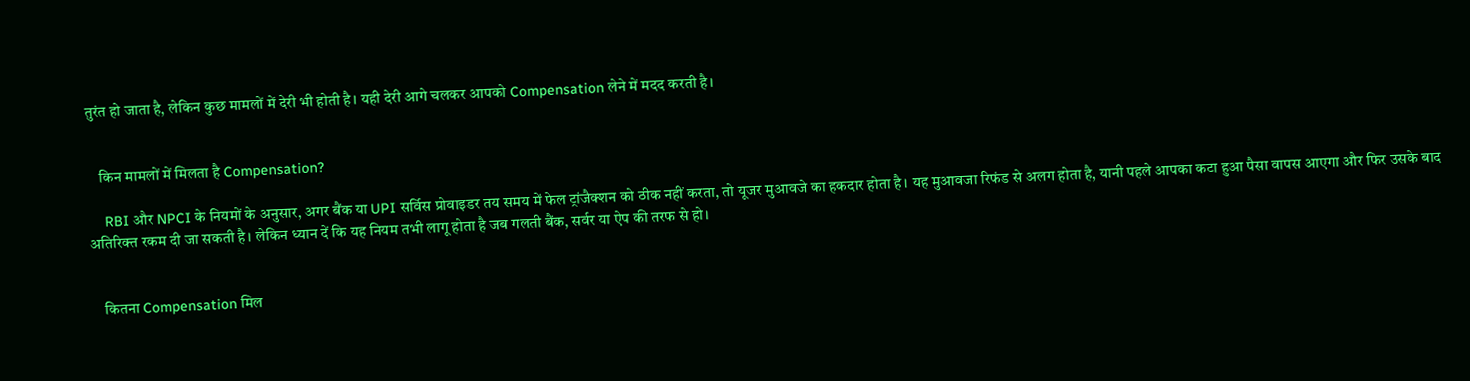तुरंत हो जाता है, लेकिन कुछ मामलों में देरी भी होती है। यही देरी आगे चलकर आपको Compensation लेने में मदद करती है।


    किन मामलों में मिलता है Compensation?

    RBI और NPCI के नियमों के अनुसार, अगर बैंक या UPI सर्विस प्रोवाइडर तय समय में फेल ट्रांजैक्शन को ठीक नहीं करता, तो यूजर मुआवजे का हकदार होता है। यह मुआवजा रिफंड से अलग होता है, यानी पहले आपका कटा हुआ पैसा वापस आएगा और फिर उसके बाद अतिरिक्त रकम दी जा सकती है। लेकिन ध्यान दें कि यह नियम तभी लागू होता है जब गलती बैंक, सर्वर या ऐप की तरफ से हो।


    कितना Compensation मिल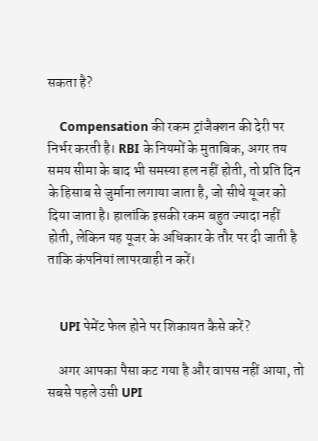सकता है?

    Compensation की रकम ट्रांजैक्शन की देरी पर निर्भर करती है। RBI के नियमों के मुताबिक, अगर तय समय सीमा के बाद भी समस्या हल नहीं होती, तो प्रति दिन के हिसाब से जुर्माना लगाया जाता है, जो सीधे यूजर को दिया जाता है। हालांकि इसकी रकम बहुत ज्यादा नहीं होती, लेकिन यह यूजर के अधिकार के तौर पर दी जाती है ताकि कंपनियां लापरवाही न करें।


    UPI पेमेंट फेल होने पर शिकायत कैसे करें?

    अगर आपका पैसा कट गया है और वापस नहीं आया, तो सबसे पहले उसी UPI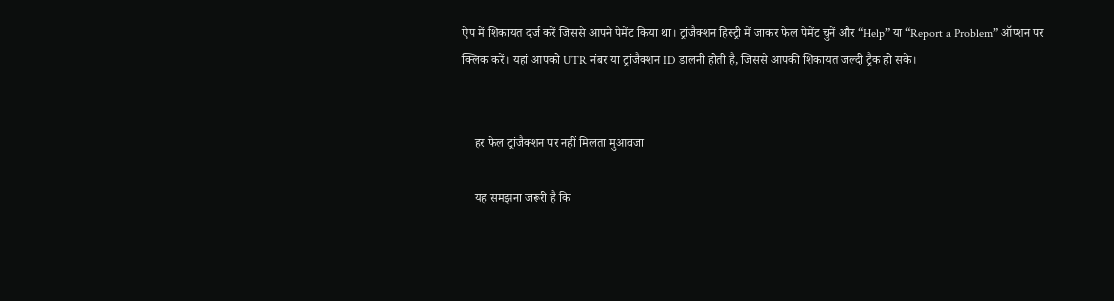ऐप में शिकायत दर्ज करें जिससे आपने पेमेंट किया था। ट्रांजैक्शन हिस्ट्री में जाकर फेल पेमेंट चुनें और “Help” या “Report a Problem” ऑप्शन पर क्लिक करें। यहां आपको UTR नंबर या ट्रांजैक्शन ID डालनी होती है, जिससे आपकी शिकायत जल्दी ट्रैक हो सके।


    हर फेल ट्रांजैक्शन पर नहीं मिलता मुआवजा

    यह समझना जरूरी है कि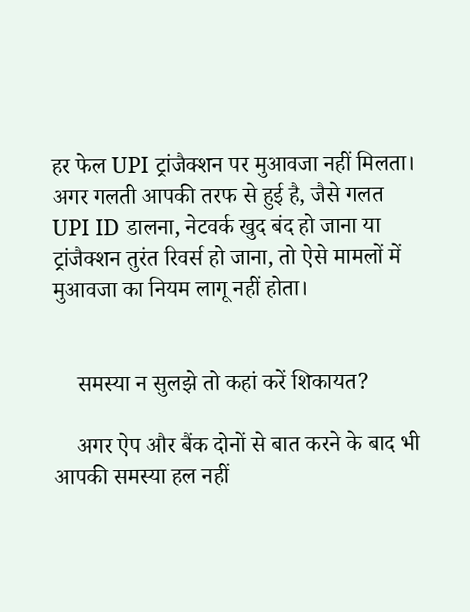हर फेल UPI ट्रांजैक्शन पर मुआवजा नहीं मिलता। अगर गलती आपकी तरफ से हुई है, जैसे गलत UPI ID डालना, नेटवर्क खुद बंद हो जाना या ट्रांजैक्शन तुरंत रिवर्स हो जाना, तो ऐसे मामलों में मुआवजा का नियम लागू नहीं होता।


    समस्या न सुलझे तो कहां करें शिकायत?

    अगर ऐप और बैंक दोनों से बात करने के बाद भी आपकी समस्या हल नहीं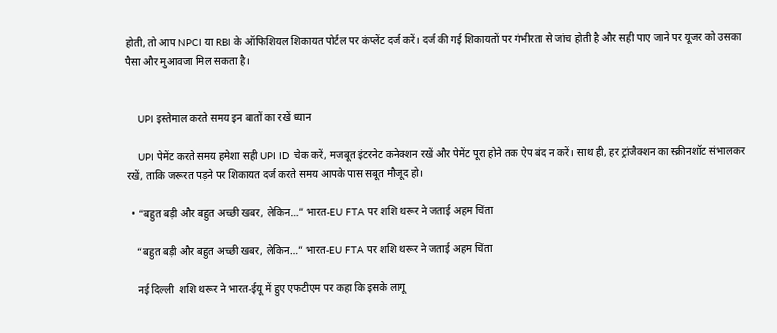होती, तो आप NPCI या RBI के ऑफिशियल शिकायत पोर्टल पर कंप्लेंट दर्ज करें। दर्ज की गई शिकायतों पर गंभीरता से जांच होती है और सही पाए जाने पर यूजर को उसका पैसा और मुआवजा मिल सकता है।


    UPI इस्तेमाल करते समय इन बातों का रखें ध्यान

    UPI पेमेंट करते समय हमेशा सही UPI ID चेक करें, मजबूत इंटरनेट कनेक्शन रखें और पेमेंट पूरा होने तक ऐप बंद न करें। साथ ही, हर ट्रांजैक्शन का स्क्रीनशॉट संभालकर रखें, ताकि जरूरत पड़ने पर शिकायत दर्ज करते समय आपके पास सबूत मौजूद हो।

  • “बहुत बड़ी और बहुत अच्छी खबर, लेकिन…” भारत-EU FTA पर शशि थरूर ने जताई अहम चिंता

    “बहुत बड़ी और बहुत अच्छी खबर, लेकिन…” भारत-EU FTA पर शशि थरूर ने जताई अहम चिंता

    नई दिल्ली  शशि थरूर ने भारत-ईयू में हुए एफटीएम पर कहा कि इसके लागू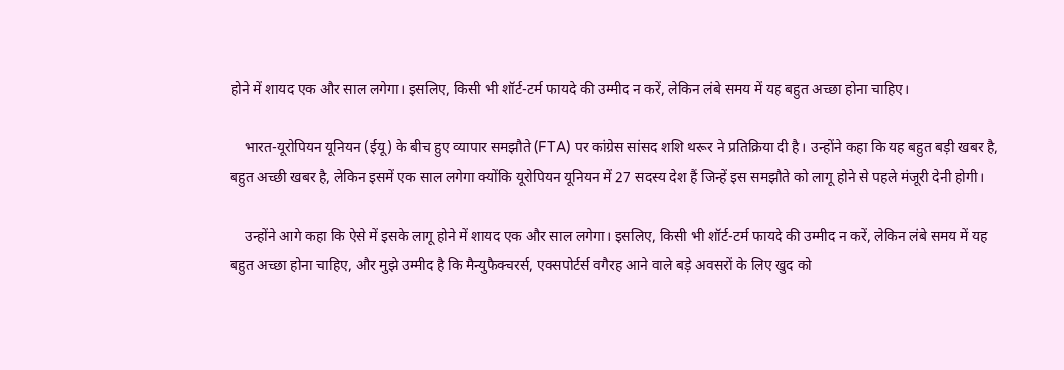होने में शायद एक और साल लगेगा। इसलिए, किसी भी शॉर्ट-टर्म फायदे की उम्मीद न करें, लेकिन लंबे समय में यह बहुत अच्छा होना चाहिए।

    भारत-यूरोपियन यूनियन (ईयू) के बीच हुए व्यापार समझौते (FTA) पर कांग्रेस सांसद शशि थरूर ने प्रतिक्रिया दी है। उन्होंने कहा कि यह बहुत बड़ी खबर है, बहुत अच्छी खबर है, लेकिन इसमें एक साल लगेगा क्योंकि यूरोपियन यूनियन में 27 सदस्य देश हैं जिन्हें इस समझौते को लागू होने से पहले मंजूरी देनी होगी।

    उन्होंने आगे कहा कि ऐसे में इसके लागू होने में शायद एक और साल लगेगा। इसलिए, किसी भी शॉर्ट-टर्म फायदे की उम्मीद न करें, लेकिन लंबे समय में यह बहुत अच्छा होना चाहिए, और मुझे उम्मीद है कि मैन्युफैक्चरर्स, एक्सपोर्टर्स वगैरह आने वाले बड़े अवसरों के लिए खुद को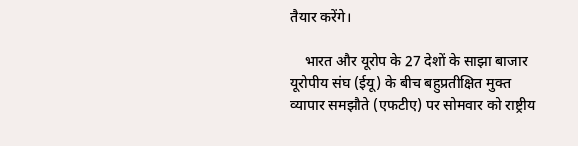तैयार करेंगे।

    भारत और यूरोप के 27 देशों के साझा बाजार यूरोपीय संघ (ईयू) के बीच बहुप्रतीक्षित मुक्त व्यापार समझौते (एफटीए) पर सोमवार को राष्ट्रीय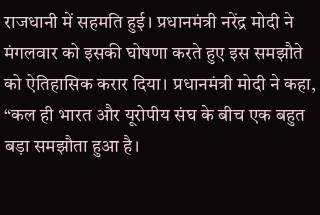राजधानी में सहमति हुई। प्रधानमंत्री नरेंद्र मोदी ने मंगलवार को इसकी घोषणा करते हुए इस समझौते को ऐतिहासिक करार दिया। प्रधानमंत्री मोदी ने कहा, “कल ही भारत और यूरोपीय संघ के बीच एक बहुत बड़ा समझौता हुआ है।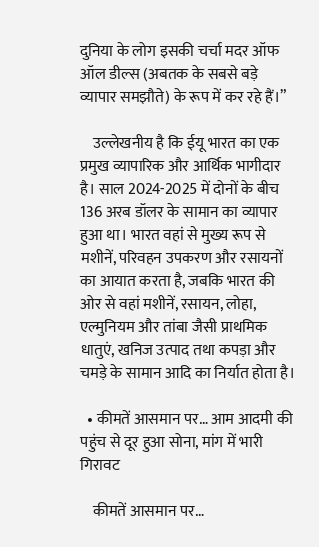दुनिया के लोग इसकी चर्चा मदर ऑफ ऑल डील्स (अबतक के सबसे बड़े व्यापार समझौते) के रूप में कर रहे हैं।”

    उल्लेखनीय है कि ईयू भारत का एक प्रमुख व्यापारिक और आर्थिक भागीदार है। साल 2024-2025 में दोनों के बीच 136 अरब डॉलर के सामान का व्यापार हुआ था। भारत वहां से मुख्य रूप से मशीनें, परिवहन उपकरण और रसायनों का आयात करता है, जबकि भारत की ओर से वहां मशीनें, रसायन, लोहा, एल्मुनियम और तांबा जैसी प्राथमिक धातुएं, खनिज उत्पाद तथा कपड़ा और चमड़े के सामान आदि का निर्यात होता है।

  • कीमतें आसमान पर… आम आदमी की पहुंच से दूर हुआ सोना, मांग में भारी गिरावट

    कीमतें आसमान पर…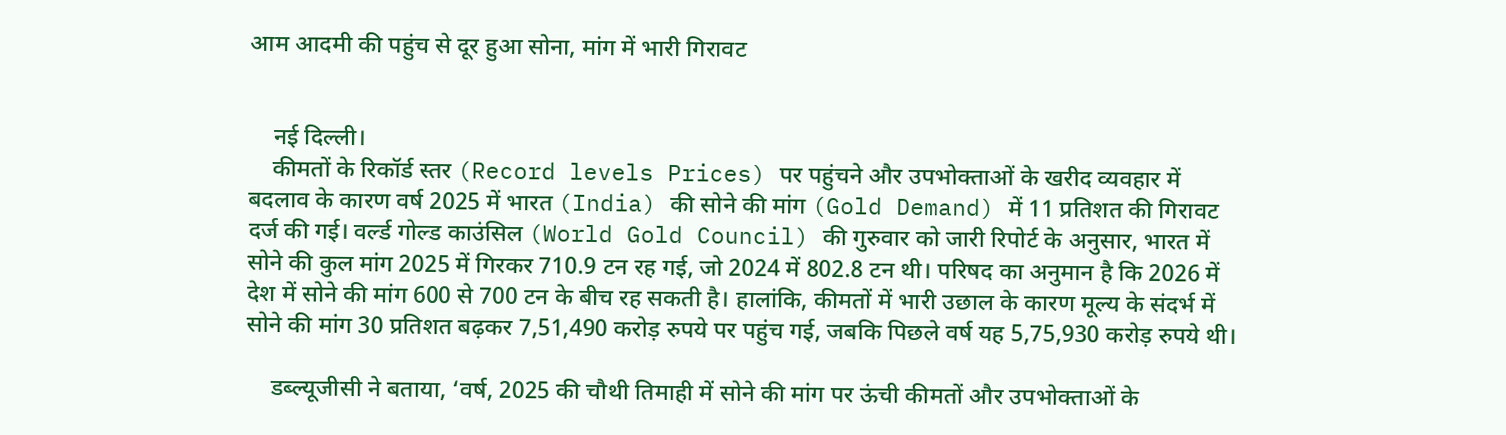आम आदमी की पहुंच से दूर हुआ सोना, मांग में भारी गिरावट


    नई दिल्ली।
    कीमतों के रिकॉर्ड स्तर (Record levels Prices) पर पहुंचने और उपभोक्ताओं के खरीद व्यवहार में बदलाव के कारण वर्ष 2025 में भारत (India) की सोने की मांग (Gold Demand) में 11 प्रतिशत की गिरावट दर्ज की गई। वर्ल्ड गोल्ड काउंसिल (World Gold Council) की गुरुवार को जारी रिपोर्ट के अनुसार, भारत में सोने की कुल मांग 2025 में गिरकर 710.9 टन रह गई, जो 2024 में 802.8 टन थी। परिषद का अनुमान है कि 2026 में देश में सोने की मांग 600 से 700 टन के बीच रह सकती है। हालांकि, कीमतों में भारी उछाल के कारण मूल्य के संदर्भ में सोने की मांग 30 प्रतिशत बढ़कर 7,51,490 करोड़ रुपये पर पहुंच गई, जबकि पिछले वर्ष यह 5,75,930 करोड़ रुपये थी।

    डब्ल्यूजीसी ने बताया, ‘वर्ष, 2025 की चौथी तिमाही में सोने की मांग पर ऊंची कीमतों और उपभोक्ताओं के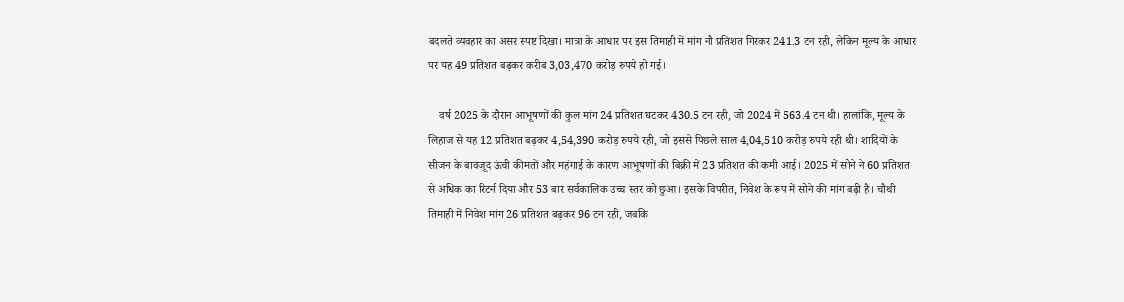बदलते व्यवहार का असर स्पष्ट दिखा। मात्रा के आधार पर इस तिमाही में मांग नौ प्रतिशत गिरकर 241.3 टन रही, लेकिन मूल्य के आधार पर यह 49 प्रतिशत बढ़कर करीब 3,03,470 करोड़ रुपये हो गई।

    वर्ष 2025 के दौरान आभूषणों की कुल मांग 24 प्रतिशत घटकर 430.5 टन रही, जो 2024 में 563.4 टन थी। हालांकि, मूल्य के लिहाज से यह 12 प्रतिशत बढ़कर 4,54,390 करोड़ रुपये रही, जो इससे पिछले साल 4,04,510 करोड़ रुपये रही थी। शादियों के सीजन के बावजूद ऊंची कीमतों और महंगाई के कारण आभूषणों की बिक्री में 23 प्रतिशत की कमी आई। 2025 में सोने ने 60 प्रतिशत से अधिक का रिटर्न दिया और 53 बार सर्वकालिक उच्च स्तर को छुआ। इसके विपरीत, निवेश के रूप में सोने की मांग बढ़ी है। चौथी तिमाही में निवेश मांग 26 प्रतिशत बढ़कर 96 टन रही, जबकि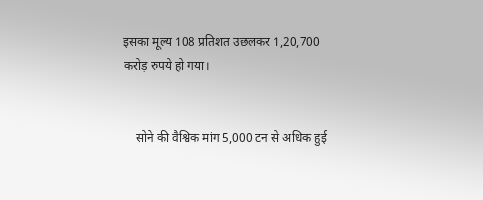इसका मूल्य 108 प्रतिशत उछलकर 1,20,700 करोड़ रुपये हो गया।


    सोने की वैश्विक मांग 5,000 टन से अधिक हुई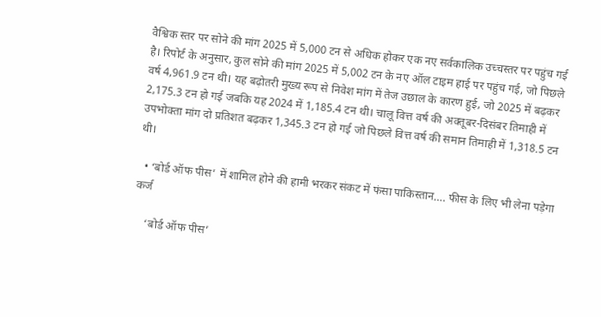वैश्विक स्तर पर सोने की मांग 2025 में 5,000 टन से अधिक होकर एक नए सर्वकालिक उच्चस्तर पर पहुंच गई है। रिपोर्ट के अनुसार, कुल सोने की मांग 2025 में 5,002 टन के नए ऑल टाइम हाई पर पहुंच गई, जो पिछले वर्ष 4,961.9 टन थी। यह बढ़ोतरी मुख्य रूप से निवेश मांग में तेज उछाल के कारण हुई, जो 2025 में बढ़कर 2,175.3 टन हो गई जबकि यह 2024 में 1,185.4 टन थी। चालू वित्त वर्ष की अक्तूबर-दिसंबर तिमाही में उपभोक्ता मांग दो प्रतिशत बढ़कर 1,345.3 टन हो गई जो पिछले वित्त वर्ष की समान तिमाही में 1,318.5 टन थी।

  • ‘बोर्ड ऑफ पीस’ में शामिल होने की हामी भरकर संकट में फंसा पाकिस्तान…. फीस के लिए भी लेना पड़ेगा कर्ज

    ‘बोर्ड ऑफ पीस’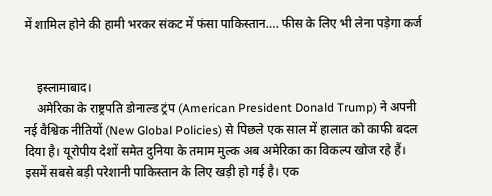में शामिल होने की हामी भरकर संकट में फंसा पाकिस्तान…. फीस के लिए भी लेना पड़ेगा कर्ज


    इस्लामाबाद।
    अमेरिका के राष्ट्रपति डोनाल्ड ट्रंप (American President Donald Trump) ने अपनी नई वैश्विक नीतियों (New Global Policies) से पिछले एक साल में हालात को काफी बदल दिया है। यूरोपीय देशों समेत दुनिया के तमाम मुल्क अब अमेरिका का विकल्प खोज रहे हैं। इसमें सबसे बड़ी परेशानी पाकिस्तान के लिए खड़ी हो गई है। एक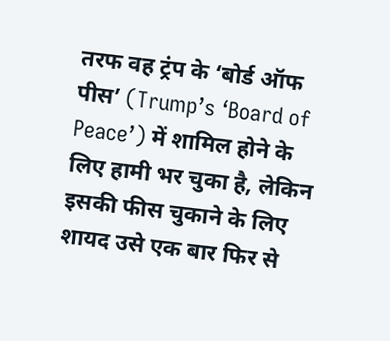तरफ वह ट्रंप के ‘बोर्ड ऑफ पीस’ (Trump’s ‘Board of Peace’) में शामिल होने के लिए हामी भर चुका है, लेकिन इसकी फीस चुकाने के लिए शायद उसे एक बार फिर से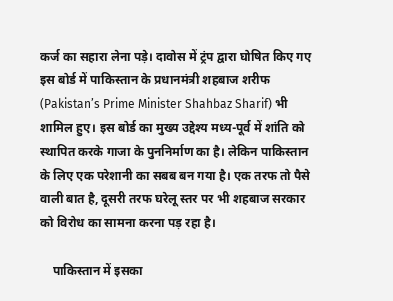कर्ज का सहारा लेना पड़े। दावोस में ट्रंप द्वारा घोषित किए गए इस बोर्ड में पाकिस्तान के प्रधानमंत्री शहबाज शरीफ (Pakistan’s Prime Minister Shahbaz Sharif) भी शामिल हुए। इस बोर्ड का मुख्य उद्देश्य मध्य-पूर्व में शांति को स्थापित करके गाजा के पुननिर्माण का है। लेकिन पाकिस्तान के लिए एक परेशानी का सबब बन गया है। एक तरफ तो पैसे वाली बात है, दूसरी तरफ घरेलू स्तर पर भी शहबाज सरकार को विरोध का सामना करना पड़ रहा है।

    पाकिस्तान में इसका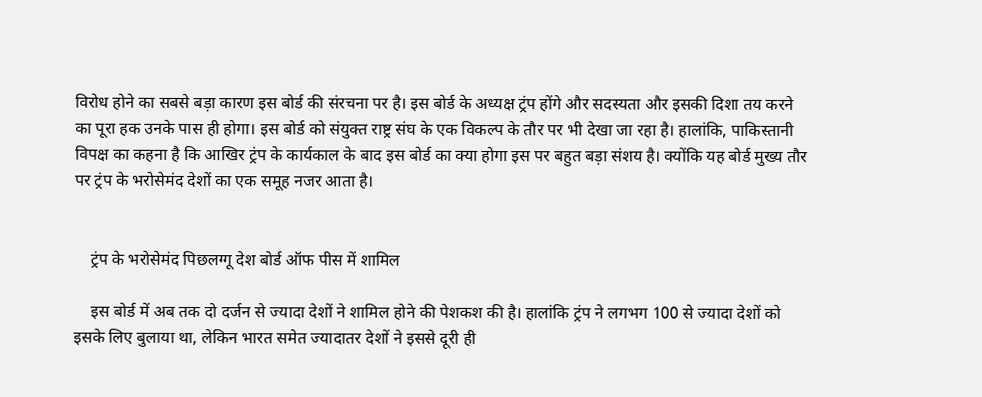विरोध होने का सबसे बड़ा कारण इस बोर्ड की संरचना पर है। इस बोर्ड के अध्यक्ष ट्रंप होंगे और सदस्यता और इसकी दिशा तय करने का पूरा हक उनके पास ही होगा। इस बोर्ड को संयुक्त राष्ट्र संघ के एक विकल्प के तौर पर भी देखा जा रहा है। हालांकि, पाकिस्तानी विपक्ष का कहना है कि आखिर ट्रंप के कार्यकाल के बाद इस बोर्ड का क्या होगा इस पर बहुत बड़ा संशय है। क्योंकि यह बोर्ड मुख्य तौर पर ट्रंप के भरोसेमंद देशों का एक समूह नजर आता है।


    ट्रंप के भरोसेमंद पिछलग्गू देश बोर्ड ऑफ पीस में शामिल

    इस बोर्ड में अब तक दो दर्जन से ज्यादा देशों ने शामिल होने की पेशकश की है। हालांकि ट्रंप ने लगभग 100 से ज्यादा देशों को इसके लिए बुलाया था, लेकिन भारत समेत ज्यादातर देशों ने इससे दूरी ही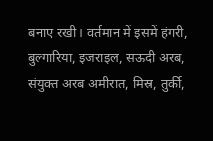बनाए रखी। वर्तमान में इसमें हंगरी, बुल्गारिया, इजराइल, सऊदी अरब, संयुक्त अरब अमीरात, मिस्र, तुर्की,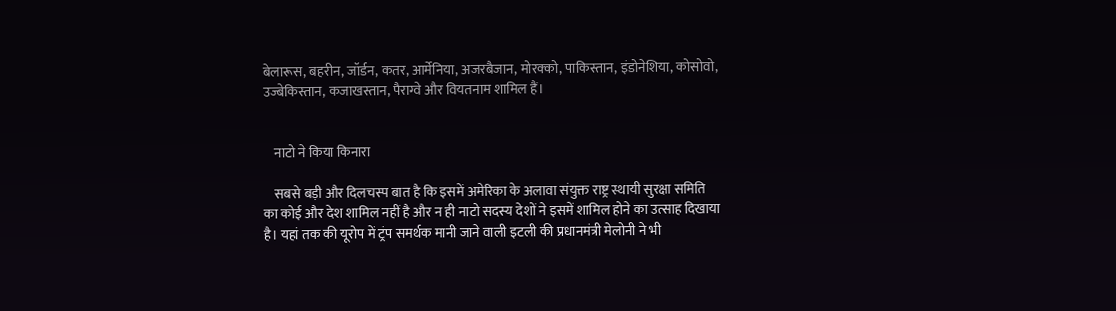बेलारूस, बहरीन, जॉर्डन, कतर, आर्मेनिया, अजरबैजान, मोरक्को, पाकिस्तान, इंडोनेशिया, कोसोवो, उज्बेकिस्तान, कजाखस्तान, पैराग्वे और वियतनाम शामिल हैं।


    नाटो ने किया किनारा

    सबसे बड़ी और दिलचस्प बात है कि इसमें अमेरिका के अलावा संयुक्त राष्ट्र स्थायी सुरक्षा समिति का कोई और देश शामिल नहीं है और न ही नाटो सदस्य देशों ने इसमें शामिल होने का उत्साह दिखाया है। यहां तक की यूरोप में ट्रंप समर्थक मानी जाने वाली इटली की प्रधानमंत्री मेलोनी ने भी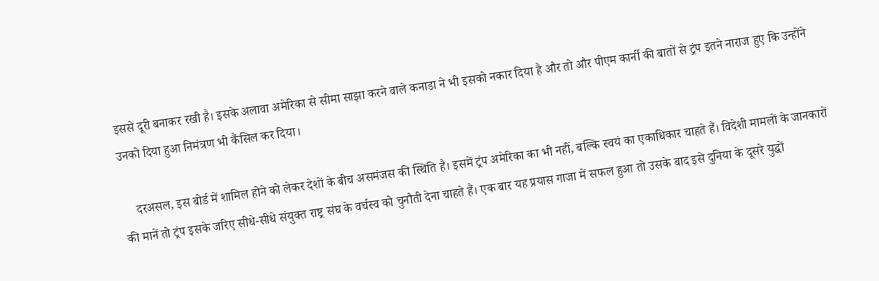इससे दूरी बनाकर रखी है। इसके अलावा अमेरिका से सीमा साझा करने वाले कनाडा ने भी इसको नकार दिया है और तो और पीएम कार्नी की बातों से ट्रंप इतने नाराज हुए कि उन्होंने उनको दिया हुआ निमंत्रण भी कैंसिल कर दिया।

    दरअसल, इस बोर्ड में शामिल होने को लेकर देशों के बीच असमंजस की स्थिति है। इसमें ट्रंप अमेरिका का भी नहीं, बल्कि स्वयं का एकाधिकार चाहते हैं। विदेशी मामलों के जानकारों की मानें तो ट्रंप इसके जरिए सीधे-सीधे संयुक्त राष्ट्र संघ के वर्चस्व को चुनौती देना चाहते हैं। एक बार यह प्रयास गाजा में सफल हुआ तो उसके बाद इसे दुनिया के दूसरे युद्धों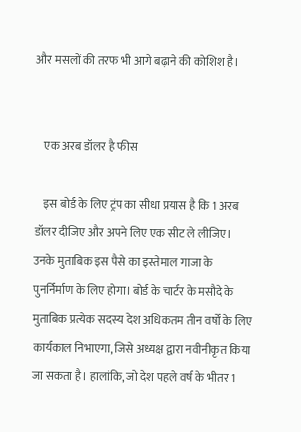और मसलों की तरफ भी आगे बढ़ाने की कोशिश है।


    एक अरब डॉलर है फीस

    इस बोर्ड के लिए ट्रंप का सीधा प्रयास है कि 1 अरब डॉलर दीजिए और अपने लिए एक सीट ले लीजिए। उनके मुताबिक इस पैसे का इस्तेमाल गाजा के पुनर्निर्माण के लिए होगा। बोर्ड के चार्टर के मसौदे के मुताबिक प्रत्येक सदस्य देश अधिकतम तीन वर्षों के लिए कार्यकाल निभाएगा, जिसे अध्यक्ष द्वारा नवीनीकृत किया जा सकता है। हालांकि, जो देश पहले वर्ष के भीतर 1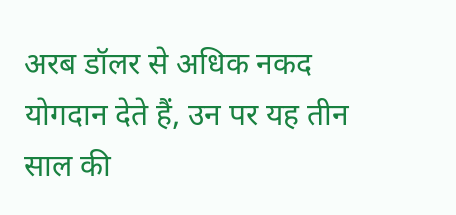अरब डॉलर से अधिक नकद योगदान देते हैं, उन पर यह तीन साल की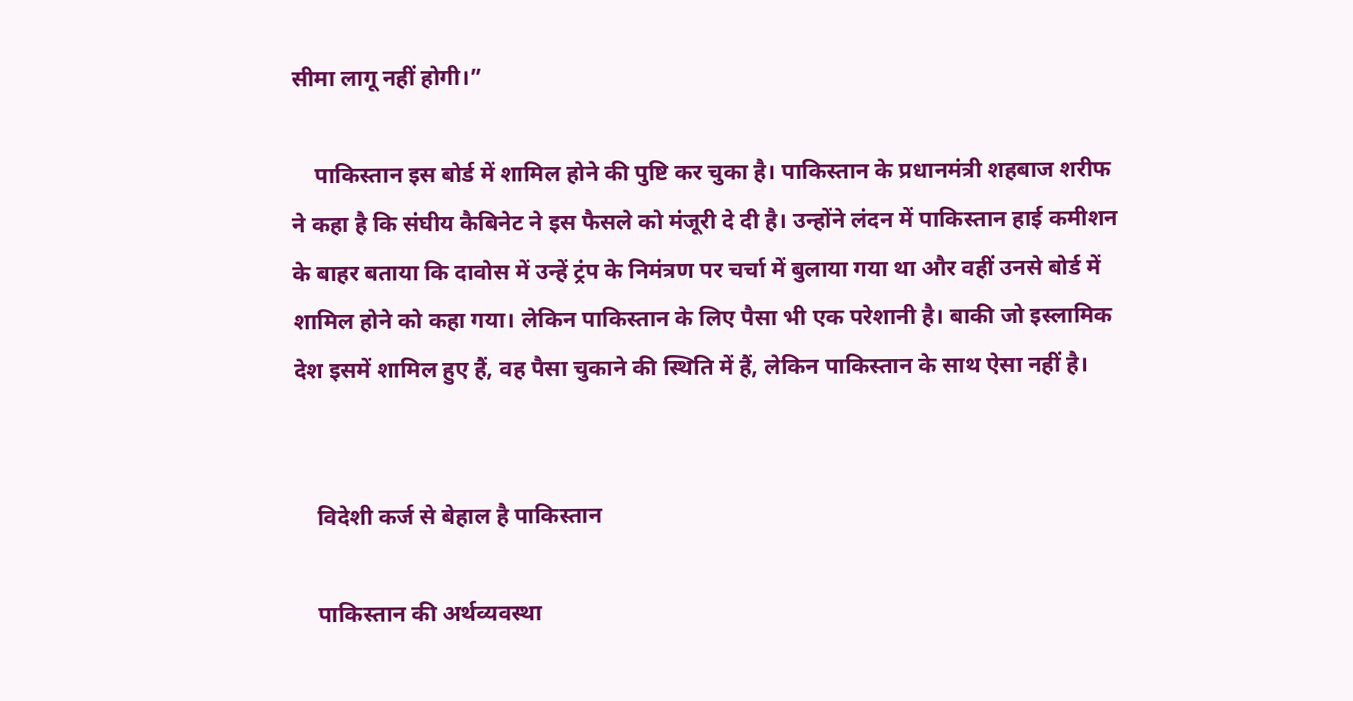सीमा लागू नहीं होगी।”

    पाकिस्तान इस बोर्ड में शामिल होने की पुष्टि कर चुका है। पाकिस्तान के प्रधानमंत्री शहबाज शरीफ ने कहा है कि संघीय कैबिनेट ने इस फैसले को मंजूरी दे दी है। उन्होंने लंदन में पाकिस्तान हाई कमीशन के बाहर बताया कि दावोस में उन्हें ट्रंप के निमंत्रण पर चर्चा में बुलाया गया था और वहीं उनसे बोर्ड में शामिल होने को कहा गया। लेकिन पाकिस्तान के लिए पैसा भी एक परेशानी है। बाकी जो इस्लामिक देश इसमें शामिल हुए हैं, वह पैसा चुकाने की स्थिति में हैं, लेकिन पाकिस्तान के साथ ऐसा नहीं है।


    विदेशी कर्ज से बेहाल है पाकिस्तान

    पाकिस्तान की अर्थव्यवस्था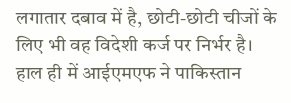लगातार दबाव में है, छोटी-छोटी चीजों के लिए भी वह विदेशी कर्ज पर निर्भर है। हाल ही में आईएमएफ ने पाकिस्तान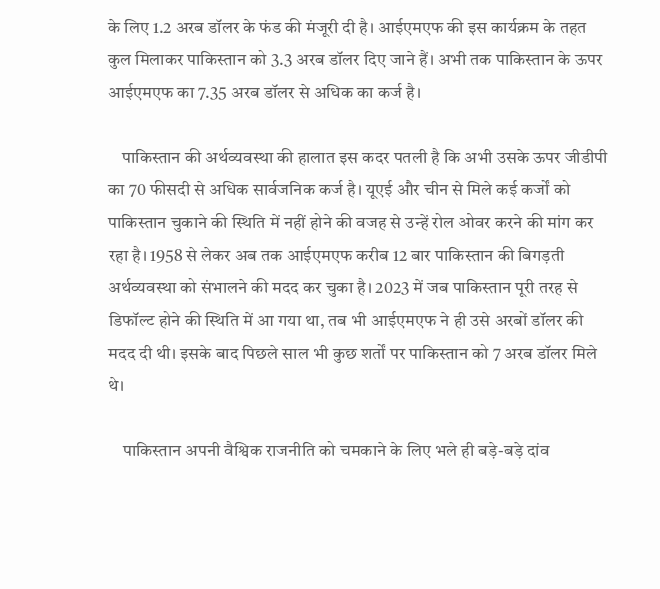के लिए 1.2 अरब डॉलर के फंड की मंजूरी दी है। आईएमएफ की इस कार्यक्रम के तहत कुल मिलाकर पाकिस्तान को 3.3 अरब डॉलर दिए जाने हैं। अभी तक पाकिस्तान के ऊपर आईएमएफ का 7.35 अरब डॉलर से अधिक का कर्ज है।

    पाकिस्तान की अर्थव्यवस्था की हालात इस कदर पतली है कि अभी उसके ऊपर जीडीपी का 70 फीसदी से अधिक सार्वजनिक कर्ज है। यूएई और चीन से मिले कई कर्जों को पाकिस्तान चुकाने की स्थिति में नहीं होने की वजह से उन्हें रोल ओवर करने की मांग कर रहा है। 1958 से लेकर अब तक आईएमएफ करीब 12 बार पाकिस्तान की बिगड़ती अर्थव्यवस्था को संभालने की मदद कर चुका है। 2023 में जब पाकिस्तान पूरी तरह से डिफॉल्ट होने की स्थिति में आ गया था, तब भी आईएमएफ ने ही उसे अरबों डॉलर की मदद दी थी। इसके बाद पिछले साल भी कुछ शर्तों पर पाकिस्तान को 7 अरब डॉलर मिले थे।

    पाकिस्तान अपनी वैश्विक राजनीति को चमकाने के लिए भले ही बड़े-बड़े दांव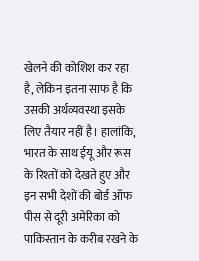खेलने की कोशिश कर रहा है, लेकिन इतना साफ है कि उसकी अर्थव्यवस्था इसके लिए तैयार नहीं है। हालांकि, भारत के साथ ईयू और रूस के रिश्तों को देखते हुए और इन सभी देशों की बोर्ड ऑफ पीस से दूरी अमेरिका को पाकिस्तान के करीब रखने के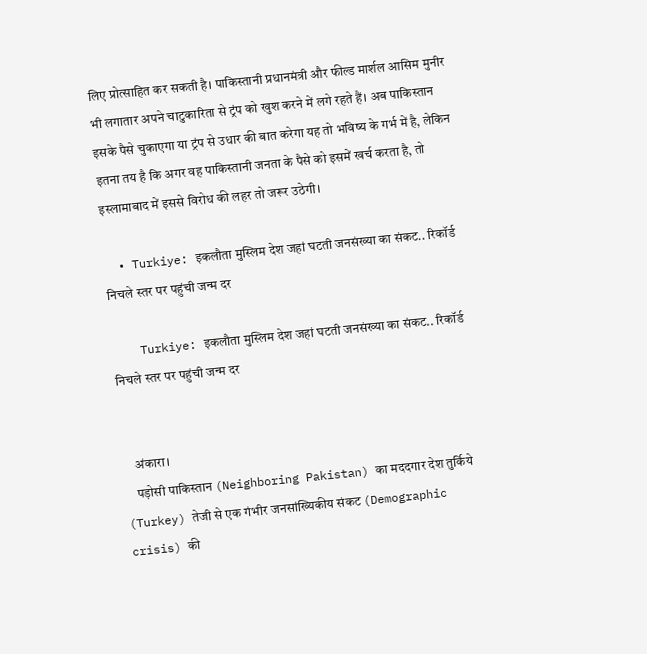लिए प्रोत्साहित कर सकती है। पाकिस्तानी प्रधानमंत्री और फील्ड मार्शल आसिम मुनीर भी लगातार अपने चाटुकारिता से ट्रंप को खुश करने में लगे रहते हैं। अब पाकिस्तान इसके पैसे चुकाएगा या ट्रंप से उधार की बात करेगा यह तो भविष्य के गर्भ में है, लेकिन इतना तय है कि अगर वह पाकिस्तानी जनता के पैसे को इसमें खर्च करता है, तो इस्लामाबाद में इससे विरोध की लहर तो जरूर उठेगी।

  • Turkiye: इकलौता मुस्लिम देश जहां घटती जनसंख्या का संकट.. रिकॉर्ड निचले स्तर पर पहुंची जन्म दर

    Turkiye: इकलौता मुस्लिम देश जहां घटती जनसंख्या का संकट.. रिकॉर्ड निचले स्तर पर पहुंची जन्म दर


    अंकारा।
    पड़ोसी पाकिस्तान (Neighboring Pakistan) का मददगार देश तुर्किये (Turkey) तेजी से एक गंभीर जनसांख्यिकीय संकट (Demographic crisis) की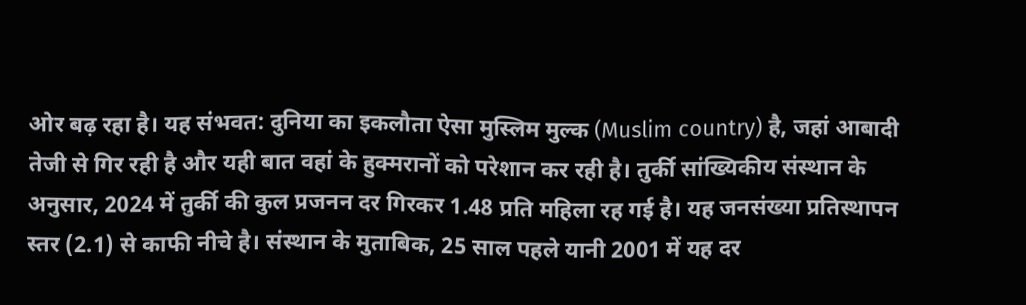ओर बढ़ रहा है। यह संभवत: दुनिया का इकलौता ऐसा मुस्लिम मुल्क (Muslim country) है, जहां आबादी तेजी से गिर रही है और यही बात वहां के हुक्मरानों को परेशान कर रही है। तुर्की सांख्यिकीय संस्थान के अनुसार, 2024 में तुर्की की कुल प्रजनन दर गिरकर 1.48 प्रति महिला रह गई है। यह जनसंख्या प्रतिस्थापन स्तर (2.1) से काफी नीचे है। संस्थान के मुताबिक, 25 साल पहले यानी 2001 में यह दर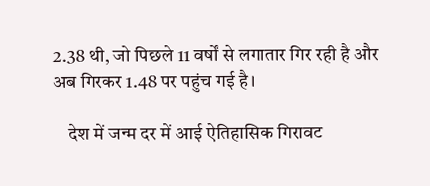2.38 थी, जो पिछले 11 वर्षों से लगातार गिर रही है और अब गिरकर 1.48 पर पहुंच गई है।

    देश में जन्म दर में आई ऐतिहासिक गिरावट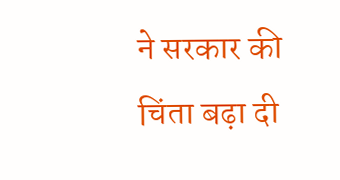ने सरकार की चिंता बढ़ा दी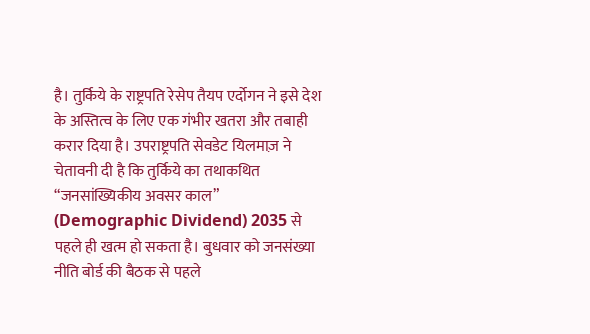है। तुर्किये के राष्ट्रपति रेसेप तैयप एर्दोगन ने इसे देश के अस्तित्व के लिए एक गंभीर खतरा और तबाही करार दिया है। उपराष्ट्रपति सेवडेट यिलमाज़ ने चेतावनी दी है कि तुर्किये का तथाकथित “जनसांख्यिकीय अवसर काल” (Demographic Dividend) 2035 से पहले ही खत्म हो सकता है। बुधवार को जनसंख्या नीति बोर्ड की बैठक से पहले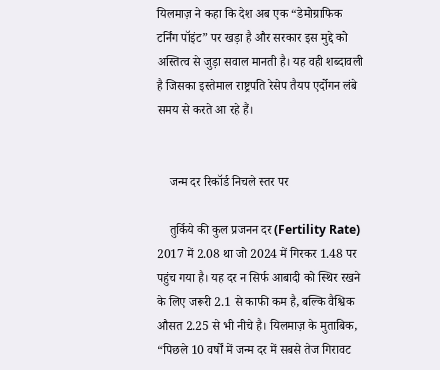यिलमाज़ ने कहा कि देश अब एक “डेमोग्राफिक टर्निंग पॉइंट” पर खड़ा है और सरकार इस मुद्दे को अस्तित्व से जुड़ा सवाल मानती है। यह वही शब्दावली है जिसका इस्तेमाल राष्ट्रपति रेसेप तैयप एर्दोगन लंबे समय से करते आ रहे हैं।


    जन्म दर रिकॉर्ड निचले स्तर पर

    तुर्किये की कुल प्रजनन दर (Fertility Rate) 2017 में 2.08 था जो 2024 में गिरकर 1.48 पर पहुंच गया है। यह दर न सिर्फ आबादी को स्थिर रखने के लिए जरूरी 2.1 से काफी कम है, बल्कि वैश्विक औसत 2.25 से भी नीचे है। यिलमाज़ के मुताबिक, “पिछले 10 वर्षों में जन्म दर में सबसे तेज गिरावट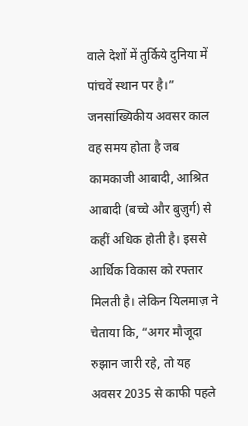वाले देशों में तुर्किये दुनिया में पांचवें स्थान पर है।” जनसांख्यिकीय अवसर काल वह समय होता है जब कामकाजी आबादी, आश्रित आबादी (बच्चे और बुज़ुर्ग) से कहीं अधिक होती है। इससे आर्थिक विकास को रफ्तार मिलती है। लेकिन यिलमाज़ ने चेताया कि, “अगर मौजूदा रुझान जारी रहे, तो यह अवसर 2035 से काफी पहले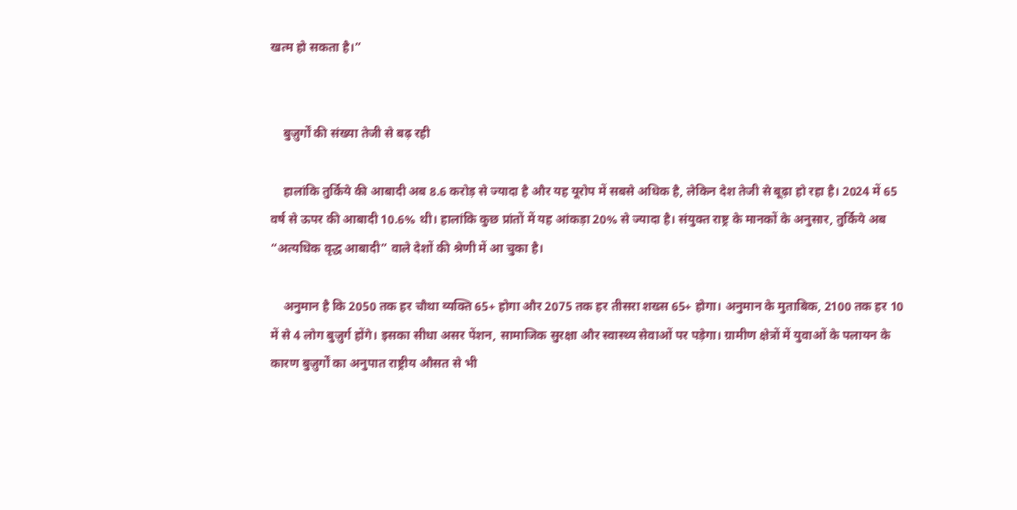खत्म हो सकता है।”


    बुज़ुर्गों की संख्या तेजी से बढ़ रही

    हालांकि तुर्किये की आबादी अब 8.6 करोड़ से ज्यादा है और यह यूरोप में सबसे अधिक है, लेकिन देश तेजी से बूढ़ा हो रहा है। 2024 में 65 वर्ष से ऊपर की आबादी 10.6% थी। हालांकि कुछ प्रांतों में यह आंकड़ा 20% से ज्यादा है। संयुक्त राष्ट्र के मानकों के अनुसार, तुर्किये अब “अत्यधिक वृद्ध आबादी” वाले देशों की श्रेणी में आ चुका है।

    अनुमान है कि 2050 तक हर चौथा व्यक्ति 65+ होगा और 2075 तक हर तीसरा शख्स 65+ होगा। अनुमान के मुताबिक, 2100 तक हर 10 में से 4 लोग बुज़ुर्ग होंगे। इसका सीधा असर पेंशन, सामाजिक सुरक्षा और स्वास्थ्य सेवाओं पर पड़ेगा। ग्रामीण क्षेत्रों में युवाओं के पलायन के कारण बुज़ुर्गों का अनुपात राष्ट्रीय औसत से भी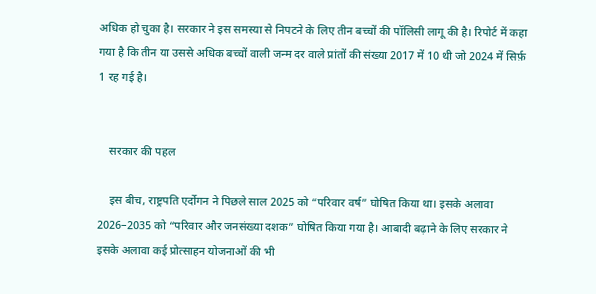अधिक हो चुका है। सरकार ने इस समस्या से निपटने के लिए तीन बच्चों की पॉलिसी लागू की है। रिपोर्ट में कहा गया है कि तीन या उससे अधिक बच्चों वाली जन्म दर वाले प्रांतों की संख्या 2017 में 10 थी जो 2024 में सिर्फ़ 1 रह गई है।


    सरकार की पहल

    इस बीच, राष्ट्रपति एर्दोगन ने पिछले साल 2025 को “परिवार वर्ष” घोषित किया था। इसके अलावा 2026–2035 को “परिवार और जनसंख्या दशक” घोषित किया गया है। आबादी बढ़ाने के लिए सरकार ने इसके अलावा कई प्रोत्साहन योजनाओं की भी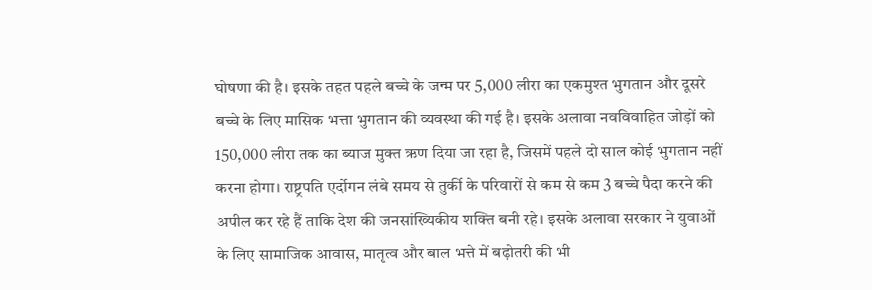घोषणा की है। इसके तहत पहले बच्चे के जन्म पर 5,000 लीरा का एकमुश्त भुगतान और दूसरे बच्चे के लिए मासिक भत्ता भुगतान की व्यवस्था की गई है। इसके अलावा नवविवाहित जोड़ों को 150,000 लीरा तक का ब्याज मुक्त ऋण दिया जा रहा है, जिसमें पहले दो साल कोई भुगतान नहीं करना होगा। राष्ट्रपति एर्दोगन लंबे समय से तुर्की के परिवारों से कम से कम 3 बच्चे पैदा करने की अपील कर रहे हैं ताकि देश की जनसांख्यिकीय शक्ति बनी रहे। इसके अलावा सरकार ने युवाओं के लिए सामाजिक आवास, मातृत्व और बाल भत्ते में बढ़ोतरी की भी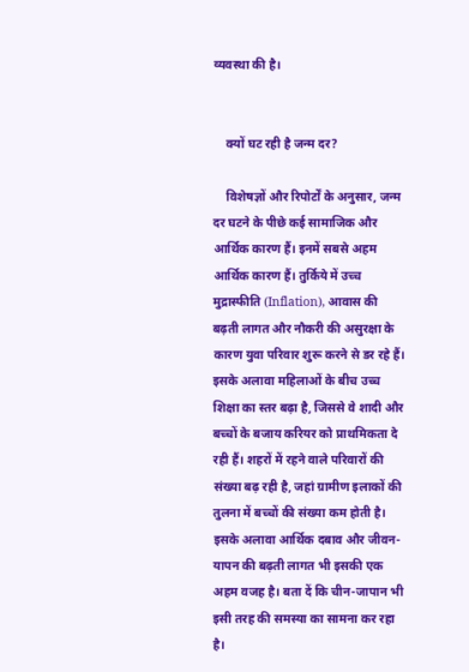व्यवस्था की है।


    क्यों घट रही है जन्म दर?

    विशेषज्ञों और रिपोर्टों के अनुसार, जन्म दर घटने के पीछे कई सामाजिक और आर्थिक कारण हैं। इनमें सबसे अहम आर्थिक कारण हैं। तुर्किये में उच्च मुद्रास्फीति (Inflation), आवास की बढ़ती लागत और नौकरी की असुरक्षा के कारण युवा परिवार शुरू करने से डर रहे हैं। इसके अलावा महिलाओं के बीच उच्च शिक्षा का स्तर बढ़ा है, जिससे वे शादी और बच्चों के बजाय करियर को प्राथमिकता दे रही हैं। शहरों में रहने वाले परिवारों की संख्या बढ़ रही है, जहां ग्रामीण इलाकों की तुलना में बच्चों की संख्या कम होती है। इसके अलावा आर्थिक दबाव और जीवन-यापन की बढ़ती लागत भी इसकी एक अहम वजह है। बता दें कि चीन-जापान भी इसी तरह की समस्या का सामना कर रहा है।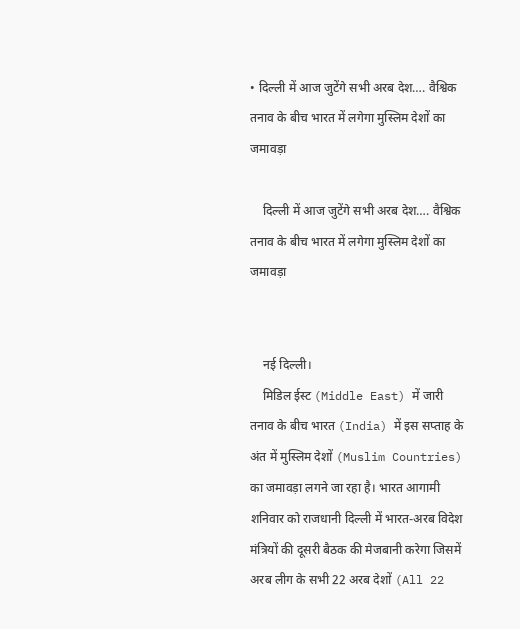• दिल्ली में आज जुटेंगे सभी अरब देश…. वैश्विक तनाव के बीच भारत में लगेगा मुस्लिम देशों का जमावड़ा

    दिल्ली में आज जुटेंगे सभी अरब देश…. वैश्विक तनाव के बीच भारत में लगेगा मुस्लिम देशों का जमावड़ा


    नई दिल्ली।
    मिडिल ईस्ट (Middle East) में जारी तनाव के बीच भारत (India) में इस सप्ताह के अंत में मुस्लिम देशों (Muslim Countries) का जमावड़ा लगने जा रहा है। भारत आगामी शनिवार को राजधानी दिल्ली में भारत-अरब विदेश मंत्रियों की दूसरी बैठक की मेजबानी करेगा जिसमें अरब लीग के सभी 22 अरब देशों (All 22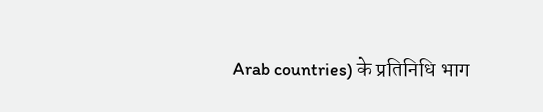Arab countries) के प्रतिनिधि भाग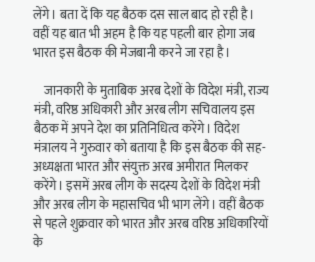लेंगे। बता दें कि यह बैठक दस साल बाद हो रही है। वहीं यह बात भी अहम है कि यह पहली बार होगा जब भारत इस बैठक की मेजबानी करने जा रहा है।

    जानकारी के मुताबिक अरब देशों के विदेश मंत्री, राज्य मंत्री, वरिष्ठ अधिकारी और अरब लीग सचिवालय इस बैठक में अपने देश का प्रतिनिधित्व करेंगे। विदेश मंत्रालय ने गुरुवार को बताया है कि इस बैठक की सह-अध्यक्षता भारत और संयुक्त अरब अमीरात मिलकर करेंगे। इसमें अरब लीग के सदस्य देशों के विदेश मंत्री और अरब लीग के महासचिव भी भाग लेंगे। वहीं बैठक से पहले शुक्रवार को भारत और अरब वरिष्ठ अधिकारियों के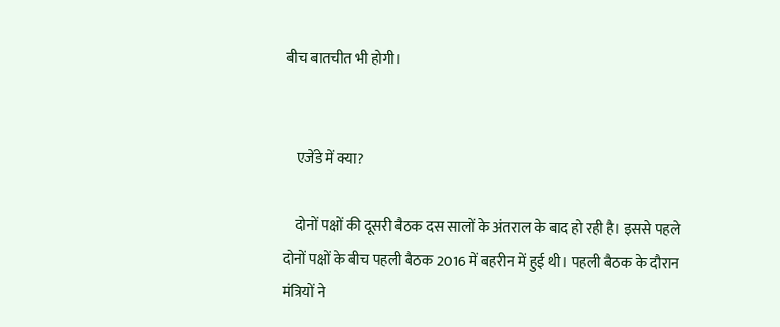बीच बातचीत भी होगी।


    एजेंडे में क्या?

    दोनों पक्षों की दूसरी बैठक दस सालों के अंतराल के बाद हो रही है। इससे पहले दोनों पक्षों के बीच पहली बैठक 2016 में बहरीन में हुई थी। पहली बैठक के दौरान मंत्रियों ने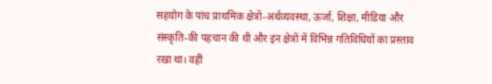सहयोग के पांच प्राथमिक क्षेत्रों-अर्थव्यवस्था, ऊर्जा, शिक्षा, मीडिया और संस्कृति-की पहचान की थी और इन क्षेत्रों में विभिन्न गतिविधियों का प्रस्ताव रखा था। वहीं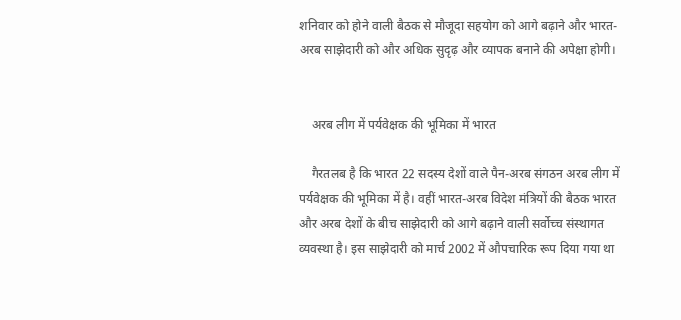शनिवार को होने वाली बैठक से मौजूदा सहयोग को आगे बढ़ाने और भारत-अरब साझेदारी को और अधिक सुदृढ़ और व्यापक बनाने की अपेक्षा होगी।


    अरब लीग में पर्यवेक्षक की भूमिका में भारत

    गैरतलब है कि भारत 22 सदस्य देशों वाले पैन-अरब संगठन अरब लीग में पर्यवेक्षक की भूमिका में है। वहीं भारत-अरब विदेश मंत्रियों की बैठक भारत और अरब देशों के बीच साझेदारी को आगे बढ़ाने वाली सर्वोच्च संस्थागत व्यवस्था है। इस साझेदारी को मार्च 2002 में औपचारिक रूप दिया गया था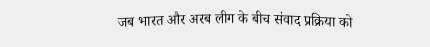जब भारत और अरब लीग के बीच संवाद प्रक्रिया को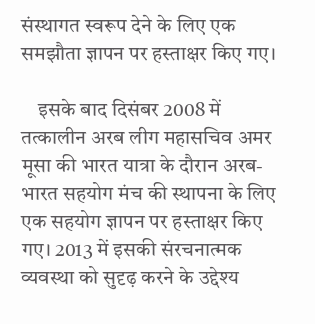संस्थागत स्वरूप देने के लिए एक समझौता ज्ञापन पर हस्ताक्षर किए गए।

    इसके बाद दिसंबर 2008 में तत्कालीन अरब लीग महासचिव अमर मूसा की भारत यात्रा के दौरान अरब-भारत सहयोग मंच की स्थापना के लिए एक सहयोग ज्ञापन पर हस्ताक्षर किए गए। 2013 में इसकी संरचनात्मक व्यवस्था को सुदृढ़ करने के उद्देश्य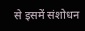से इसमें संशोधन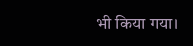भी किया गया।